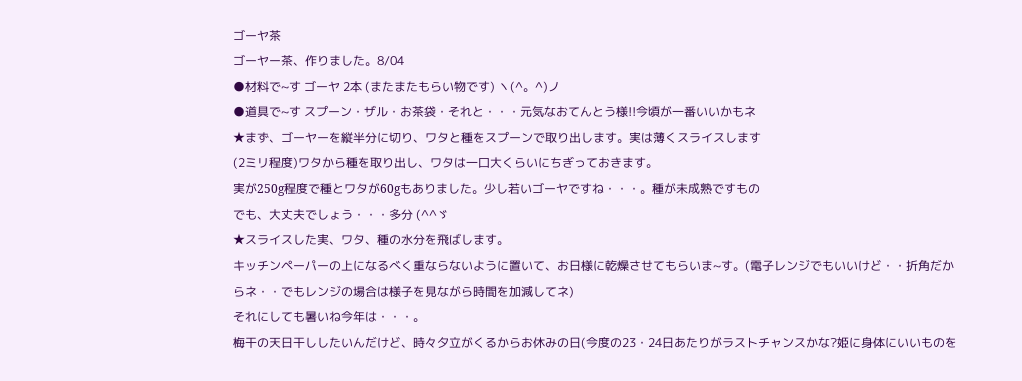ゴーヤ茶
ゴーヤー茶、作りました。8/04
●材料で~す ゴーヤ 2本 (またまたもらい物です) ヽ(^。^)ノ
●道具で~す スプーン・ザル・お茶袋・それと・・・元気なおてんとう様!!今頃が一番いいかもネ
★まず、ゴーヤーを縦半分に切り、ワタと種をスプーンで取り出します。実は薄くスライスします
(2ミリ程度)ワタから種を取り出し、ワタは一口大くらいにちぎっておきます。
実が250g程度で種とワタが60gもありました。少し若いゴーヤですね・・・。種が未成熟ですもの
でも、大丈夫でしょう・・・多分 (^^ゞ
★スライスした実、ワタ、種の水分を飛ばします。
キッチンペーパーの上になるべく重ならないように置いて、お日様に乾燥させてもらいま~す。(電子レンジでもいいけど・・折角だからネ・・でもレンジの場合は様子を見ながら時間を加減してネ)
それにしても暑いね今年は・・・。
梅干の天日干ししたいんだけど、時々夕立がくるからお休みの日(今度の23・24日あたりがラストチャンスかな?姫に身体にいいものを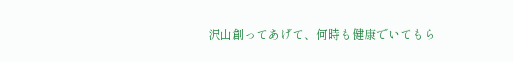沢山創ってあげて、何時も健康でいてもら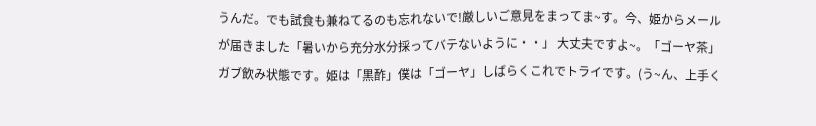うんだ。でも試食も兼ねてるのも忘れないで!厳しいご意見をまってま~す。今、姫からメールが届きました「暑いから充分水分採ってバテないように・・」 大丈夫ですよ~。「ゴーヤ茶」ガブ飲み状態です。姫は「黒酢」僕は「ゴーヤ」しばらくこれでトライです。(う~ん、上手く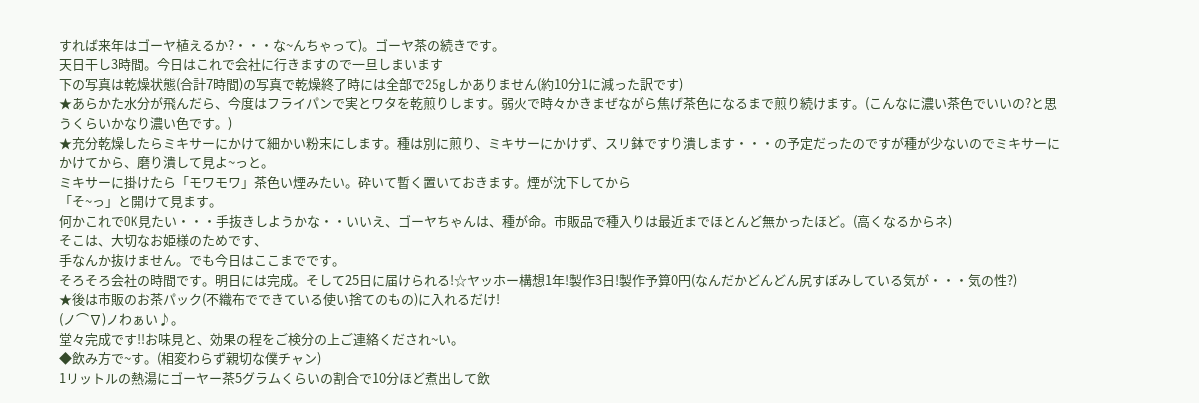すれば来年はゴーヤ植えるか?・・・な~んちゃって)。ゴーヤ茶の続きです。
天日干し3時間。今日はこれで会社に行きますので一旦しまいます
下の写真は乾燥状態(合計7時間)の写真で乾燥終了時には全部で25gしかありません(約10分1に減った訳です)
★あらかた水分が飛んだら、今度はフライパンで実とワタを乾煎りします。弱火で時々かきまぜながら焦げ茶色になるまで煎り続けます。(こんなに濃い茶色でいいの?と思うくらいかなり濃い色です。)
★充分乾燥したらミキサーにかけて細かい粉末にします。種は別に煎り、ミキサーにかけず、スリ鉢ですり潰します・・・の予定だったのですが種が少ないのでミキサーにかけてから、磨り潰して見よ~っと。
ミキサーに掛けたら「モワモワ」茶色い煙みたい。砕いて暫く置いておきます。煙が沈下してから
「そ~っ」と開けて見ます。
何かこれでOK見たい・・・手抜きしようかな・・いいえ、ゴーヤちゃんは、種が命。市販品で種入りは最近までほとんど無かったほど。(高くなるからネ)
そこは、大切なお姫様のためです、
手なんか抜けません。でも今日はここまでです。
そろそろ会社の時間です。明日には完成。そして25日に届けられる!☆ヤッホー構想1年!製作3日!製作予算0円(なんだかどんどん尻すぼみしている気が・・・気の性?)
★後は市販のお茶パック(不織布でできている使い捨てのもの)に入れるだけ!
(ノ⌒∇)ノわぁい♪。
堂々完成です!!お味見と、効果の程をご検分の上ご連絡くだされ~い。
◆飲み方で~す。(相変わらず親切な僕チャン)
1リットルの熱湯にゴーヤー茶5グラムくらいの割合で10分ほど煮出して飲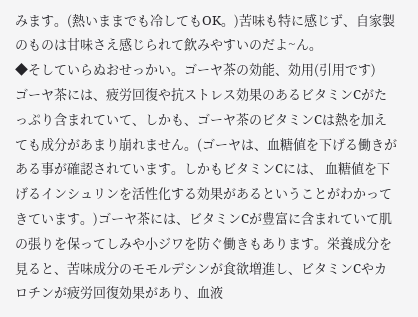みます。(熱いままでも冷してもOK。)苦味も特に感じず、自家製のものは甘味さえ感じられて飲みやすいのだよ~ん。
◆そしていらぬおせっかい。ゴーヤ茶の効能、効用(引用です)
ゴーヤ茶には、疲労回復や抗ストレス効果のあるビタミンCがたっぷり含まれていて、しかも、ゴーヤ茶のビタミンCは熱を加えても成分があまり崩れません。(ゴーヤは、血糖値を下げる働きがある事が確認されています。しかもビタミンCには、 血糖値を下げるインシュリンを活性化する効果があるということがわかってきています。)ゴーヤ茶には、ビタミンCが豊富に含まれていて肌の張りを保ってしみや小ジワを防ぐ働きもあります。栄養成分を見ると、苦味成分のモモルデシンが食欲増進し、ビタミンCやカロチンが疲労回復効果があり、血液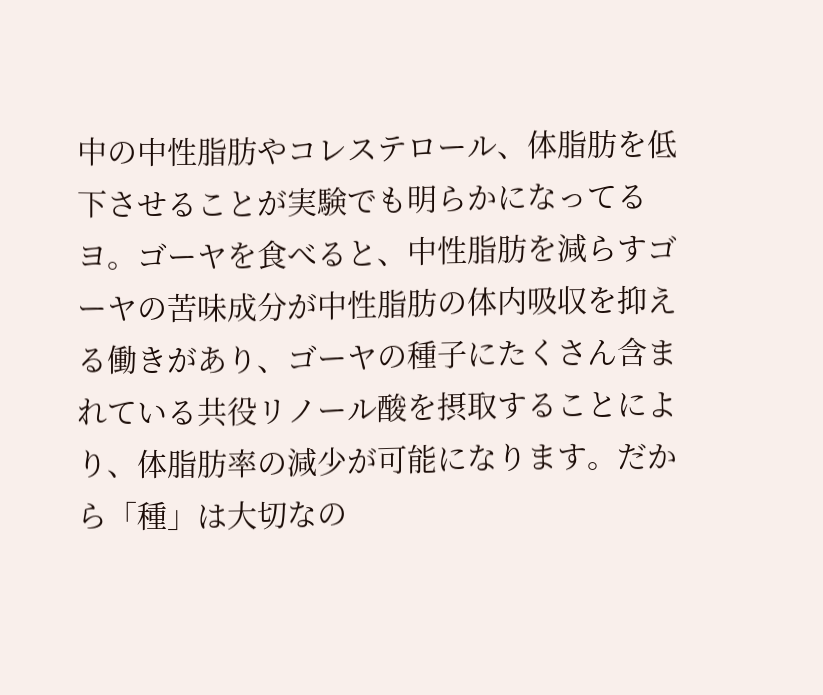中の中性脂肪やコレステロール、体脂肪を低下させることが実験でも明らかになってるヨ。ゴーヤを食べると、中性脂肪を減らすゴーヤの苦味成分が中性脂肪の体内吸収を抑える働きがあり、ゴーヤの種子にたくさん含まれている共役リノール酸を摂取することにより、体脂肪率の減少が可能になります。だから「種」は大切なの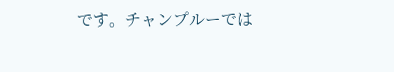です。チャンプルーでは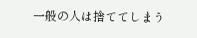一般の人は捨ててしまう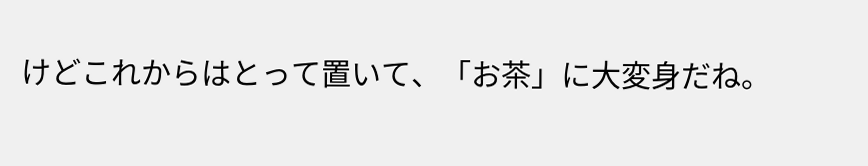けどこれからはとって置いて、「お茶」に大変身だね。